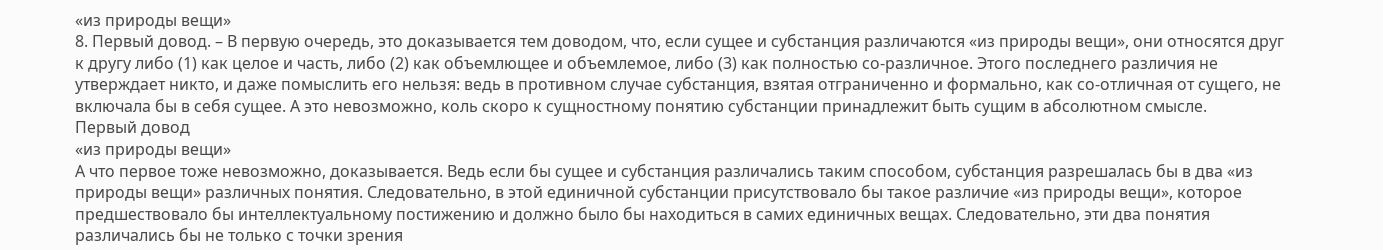«из природы вещи»
8. Первый довод. – В первую очередь, это доказывается тем доводом, что, если сущее и субстанция различаются «из природы вещи», они относятся друг к другу либо (1) как целое и часть, либо (2) как объемлющее и объемлемое, либо (3) как полностью со-различное. Этого последнего различия не утверждает никто, и даже помыслить его нельзя: ведь в противном случае субстанция, взятая отграниченно и формально, как со-отличная от сущего, не включала бы в себя сущее. А это невозможно, коль скоро к сущностному понятию субстанции принадлежит быть сущим в абсолютном смысле.
Первый довод
«из природы вещи»
А что первое тоже невозможно, доказывается. Ведь если бы сущее и субстанция различались таким способом, субстанция разрешалась бы в два «из природы вещи» различных понятия. Следовательно, в этой единичной субстанции присутствовало бы такое различие «из природы вещи», которое предшествовало бы интеллектуальному постижению и должно было бы находиться в самих единичных вещах. Следовательно, эти два понятия различались бы не только с точки зрения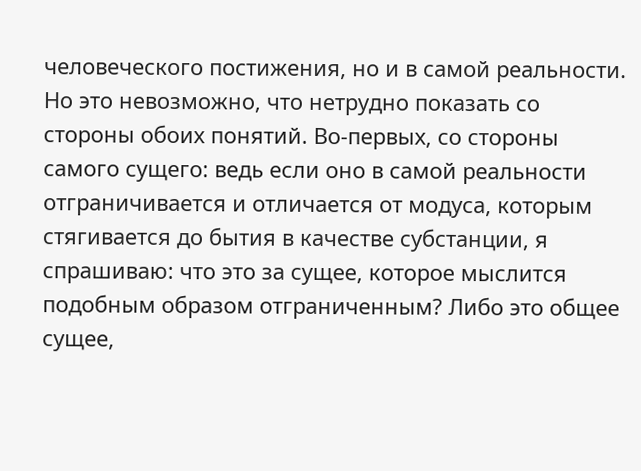человеческого постижения, но и в самой реальности. Но это невозможно, что нетрудно показать со стороны обоих понятий. Во-первых, со стороны самого сущего: ведь если оно в самой реальности отграничивается и отличается от модуса, которым стягивается до бытия в качестве субстанции, я спрашиваю: что это за сущее, которое мыслится подобным образом отграниченным? Либо это общее сущее,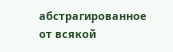абстрагированное от всякой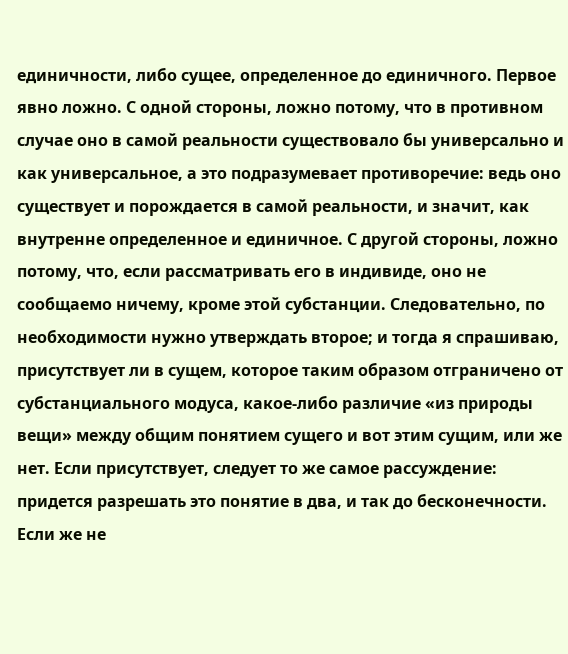единичности, либо сущее, определенное до единичного. Первое явно ложно. С одной стороны, ложно потому, что в противном случае оно в самой реальности существовало бы универсально и как универсальное, а это подразумевает противоречие: ведь оно существует и порождается в самой реальности, и значит, как внутренне определенное и единичное. С другой стороны, ложно потому, что, если рассматривать его в индивиде, оно не сообщаемо ничему, кроме этой субстанции. Следовательно, по необходимости нужно утверждать второе; и тогда я спрашиваю, присутствует ли в сущем, которое таким образом отграничено от субстанциального модуса, какое-либо различие «из природы вещи» между общим понятием сущего и вот этим сущим, или же нет. Если присутствует, следует то же самое рассуждение: придется разрешать это понятие в два, и так до бесконечности. Если же не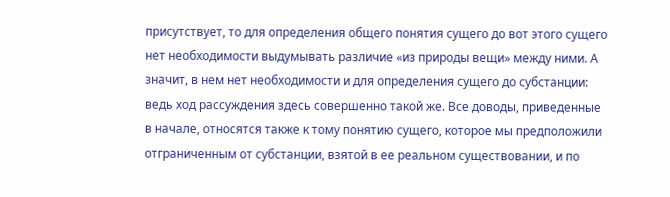присутствует, то для определения общего понятия сущего до вот этого сущего нет необходимости выдумывать различие «из природы вещи» между ними. А значит, в нем нет необходимости и для определения сущего до субстанции: ведь ход рассуждения здесь совершенно такой же. Все доводы, приведенные в начале, относятся также к тому понятию сущего, которое мы предположили отграниченным от субстанции, взятой в ее реальном существовании, и по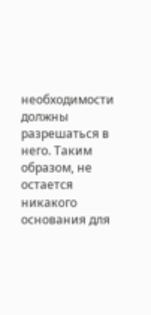необходимости должны разрешаться в него. Таким образом, не остается никакого основания для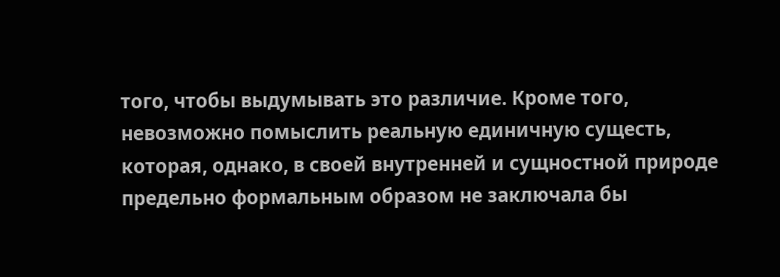того, чтобы выдумывать это различие. Кроме того, невозможно помыслить реальную единичную сущесть, которая, однако, в своей внутренней и сущностной природе предельно формальным образом не заключала бы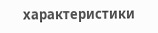характеристики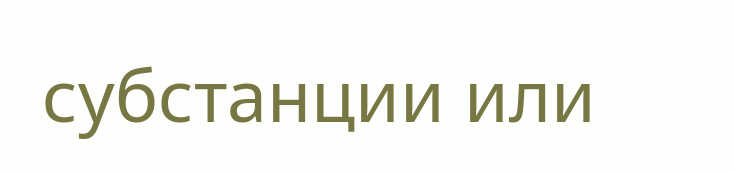субстанции или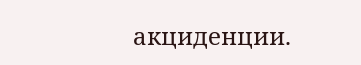акциденции.